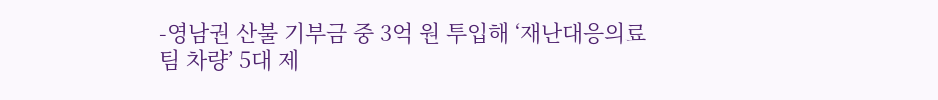-영남권 산불 기부금 중 3억 원 투입해 ‘재난대응의료팀 차량’ 5대 제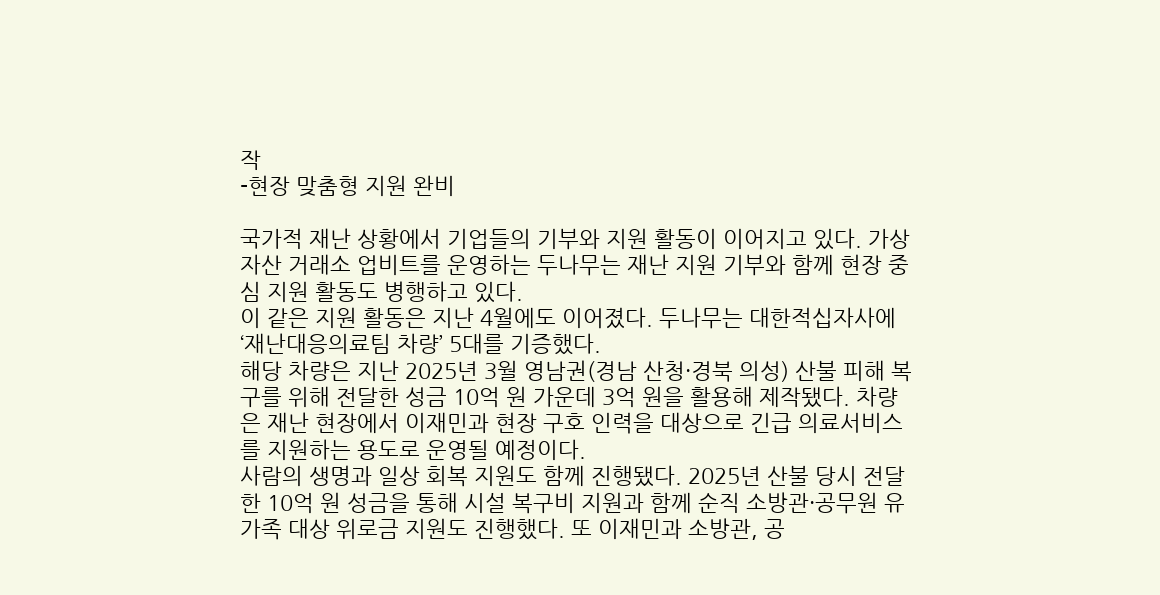작
-현장 맞춤형 지원 완비

국가적 재난 상황에서 기업들의 기부와 지원 활동이 이어지고 있다. 가상자산 거래소 업비트를 운영하는 두나무는 재난 지원 기부와 함께 현장 중심 지원 활동도 병행하고 있다.
이 같은 지원 활동은 지난 4월에도 이어졌다. 두나무는 대한적십자사에 ‘재난대응의료팀 차량’ 5대를 기증했다.
해당 차량은 지난 2025년 3월 영남권(경남 산청·경북 의성) 산불 피해 복구를 위해 전달한 성금 10억 원 가운데 3억 원을 활용해 제작됐다. 차량은 재난 현장에서 이재민과 현장 구호 인력을 대상으로 긴급 의료서비스를 지원하는 용도로 운영될 예정이다.
사람의 생명과 일상 회복 지원도 함께 진행됐다. 2025년 산불 당시 전달한 10억 원 성금을 통해 시설 복구비 지원과 함께 순직 소방관·공무원 유가족 대상 위로금 지원도 진행했다. 또 이재민과 소방관, 공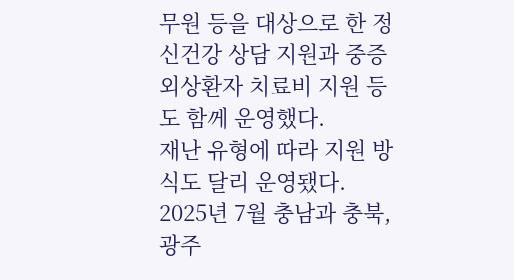무원 등을 대상으로 한 정신건강 상담 지원과 중증외상환자 치료비 지원 등도 함께 운영했다.
재난 유형에 따라 지원 방식도 달리 운영됐다. 2025년 7월 충남과 충북, 광주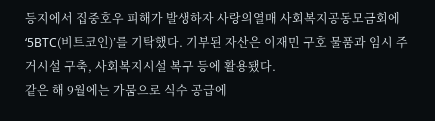등지에서 집중호우 피해가 발생하자 사랑의열매 사회복지공동모금회에 ‘5BTC(비트코인)’를 기탁했다. 기부된 자산은 이재민 구호 물품과 임시 주거시설 구축, 사회복지시설 복구 등에 활용됐다.
같은 해 9월에는 가뭄으로 식수 공급에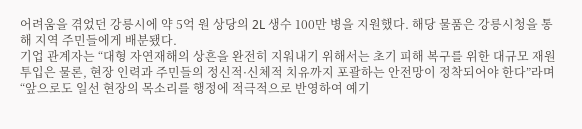어려움을 겪었던 강릉시에 약 5억 원 상당의 2L 생수 100만 병을 지원했다. 해당 물품은 강릉시청을 통해 지역 주민들에게 배분됐다.
기업 관계자는 “대형 자연재해의 상흔을 완전히 지워내기 위해서는 초기 피해 복구를 위한 대규모 재원 투입은 물론, 현장 인력과 주민들의 정신적·신체적 치유까지 포괄하는 안전망이 정착되어야 한다”라며 “앞으로도 일선 현장의 목소리를 행정에 적극적으로 반영하여 예기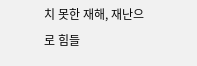치 못한 재해, 재난으로 힘들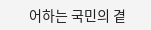어하는 국민의 곁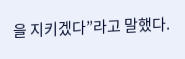을 지키겠다”라고 말했다.